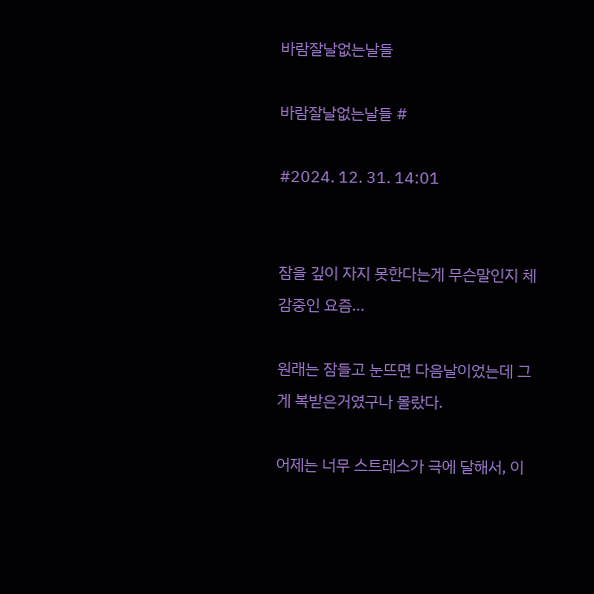바람잘날없는날들

바람잘날없는날들 #

#2024. 12. 31. 14:01


잠을 깊이 자지 못한다는게 무슨말인지 체감중인 요즘…

원래는 잠들고 눈뜨면 다음날이었는데 그게 복받은거였구나 몰랐다.

어제는 너무 스트레스가 극에 달해서, 이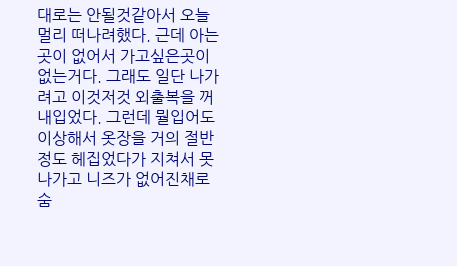대로는 안될것같아서 오늘 멀리 떠나려했다. 근데 아는곳이 없어서 가고싶은곳이 없는거다. 그래도 일단 나가려고 이것저것 외출복을 꺼내입었다. 그런데 뭘입어도이상해서 옷장을 거의 절반정도 헤집었다가 지쳐서 못나가고 니즈가 없어진채로 숨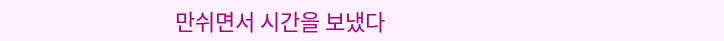만쉬면서 시간을 보냈다